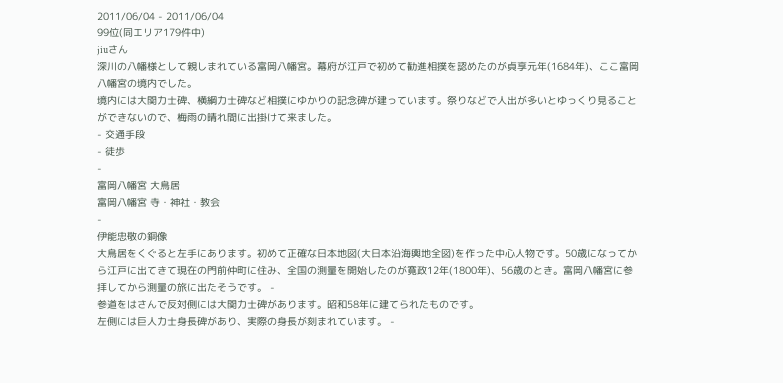2011/06/04 - 2011/06/04
99位(同エリア179件中)
jiuさん
深川の八幡様として親しまれている富岡八幡宮。幕府が江戸で初めて勧進相撲を認めたのが貞享元年(1684年)、ここ富岡八幡宮の境内でした。
境内には大関力士碑、横綱力士碑など相撲にゆかりの記念碑が建っています。祭りなどで人出が多いとゆっくり見ることができないので、梅雨の晴れ間に出掛けて来ました。
- 交通手段
- 徒歩
-
富岡八幡宮 大鳥居
富岡八幡宮 寺・神社・教会
-
伊能忠敬の銅像
大鳥居をくぐると左手にあります。初めて正確な日本地図(大日本沿海輿地全図)を作った中心人物です。50歳になってから江戸に出てきて現在の門前仲町に住み、全国の測量を開始したのが寛政12年(1800年)、56歳のとき。富岡八幡宮に参拝してから測量の旅に出たそうです。 -
参道をはさんで反対側には大関力士碑があります。昭和58年に建てられたものです。
左側には巨人力士身長碑があり、実際の身長が刻まれています。 -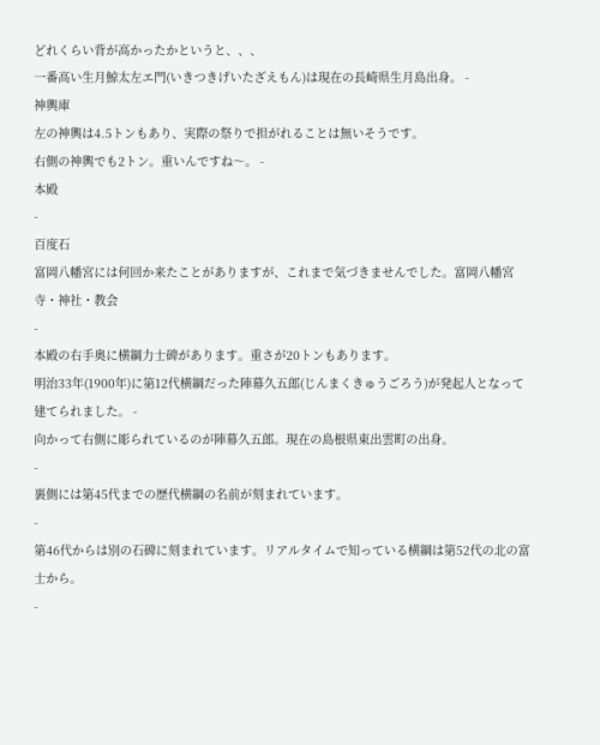どれくらい背が高かったかというと、、、
一番高い生月鯨太左エ門(いきつきげいたざえもん)は現在の長崎県生月島出身。 -
神輿庫
左の神輿は4.5トンもあり、実際の祭りで担がれることは無いそうです。
右側の神輿でも2トン。重いんですね〜。 -
本殿
-
百度石
富岡八幡宮には何回か来たことがありますが、これまで気づきませんでした。富岡八幡宮 寺・神社・教会
-
本殿の右手奥に横綱力士碑があります。重さが20トンもあります。
明治33年(1900年)に第12代横綱だった陣幕久五郎(じんまくきゅうごろう)が発起人となって建てられました。 -
向かって右側に彫られているのが陣幕久五郎。現在の島根県東出雲町の出身。
-
裏側には第45代までの歴代横綱の名前が刻まれています。
-
第46代からは別の石碑に刻まれています。リアルタイムで知っている横綱は第52代の北の富士から。
-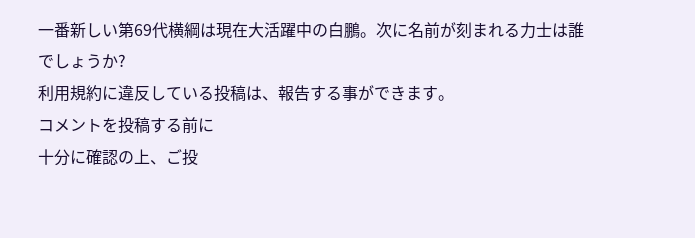一番新しい第69代横綱は現在大活躍中の白鵬。次に名前が刻まれる力士は誰でしょうか?
利用規約に違反している投稿は、報告する事ができます。
コメントを投稿する前に
十分に確認の上、ご投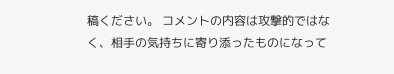稿ください。 コメントの内容は攻撃的ではなく、相手の気持ちに寄り添ったものになって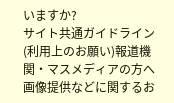いますか?
サイト共通ガイドライン(利用上のお願い)報道機関・マスメディアの方へ 画像提供などに関するお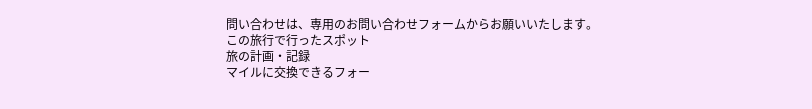問い合わせは、専用のお問い合わせフォームからお願いいたします。
この旅行で行ったスポット
旅の計画・記録
マイルに交換できるフォー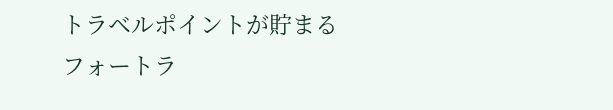トラベルポイントが貯まる
フォートラ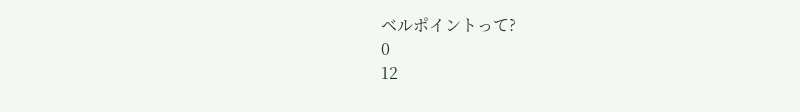ベルポイントって?
0
12